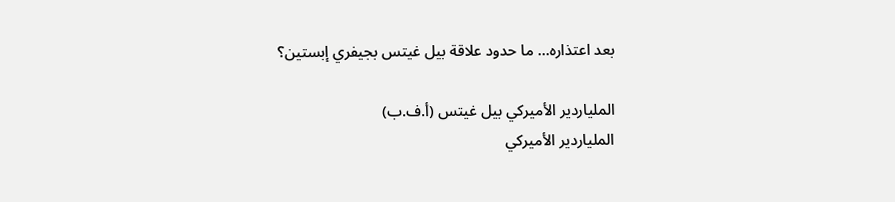بعد اعتذاره... ما حدود علاقة بيل غيتس بجيفري إبستين؟

الملياردير الأميركي بيل غيتس (أ.ف.ب)
الملياردير الأميركي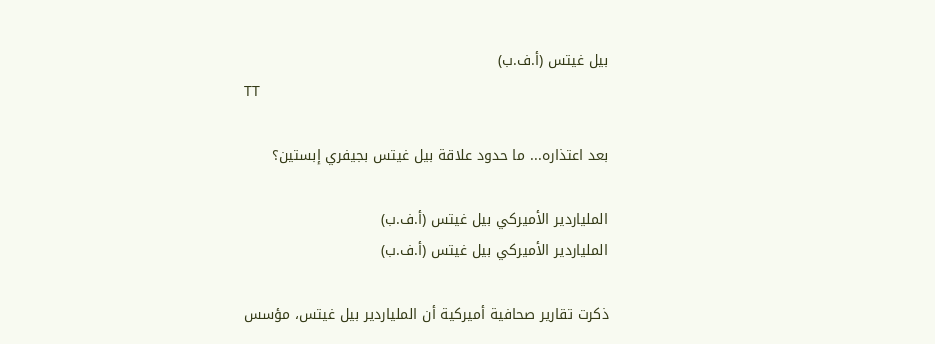بيل غيتس (أ.ف.ب)
TT

بعد اعتذاره... ما حدود علاقة بيل غيتس بجيفري إبستين؟

الملياردير الأميركي بيل غيتس (أ.ف.ب)
الملياردير الأميركي بيل غيتس (أ.ف.ب)

ذكرت تقارير صحافية أميركية أن الملياردير بيل غيتس، مؤسس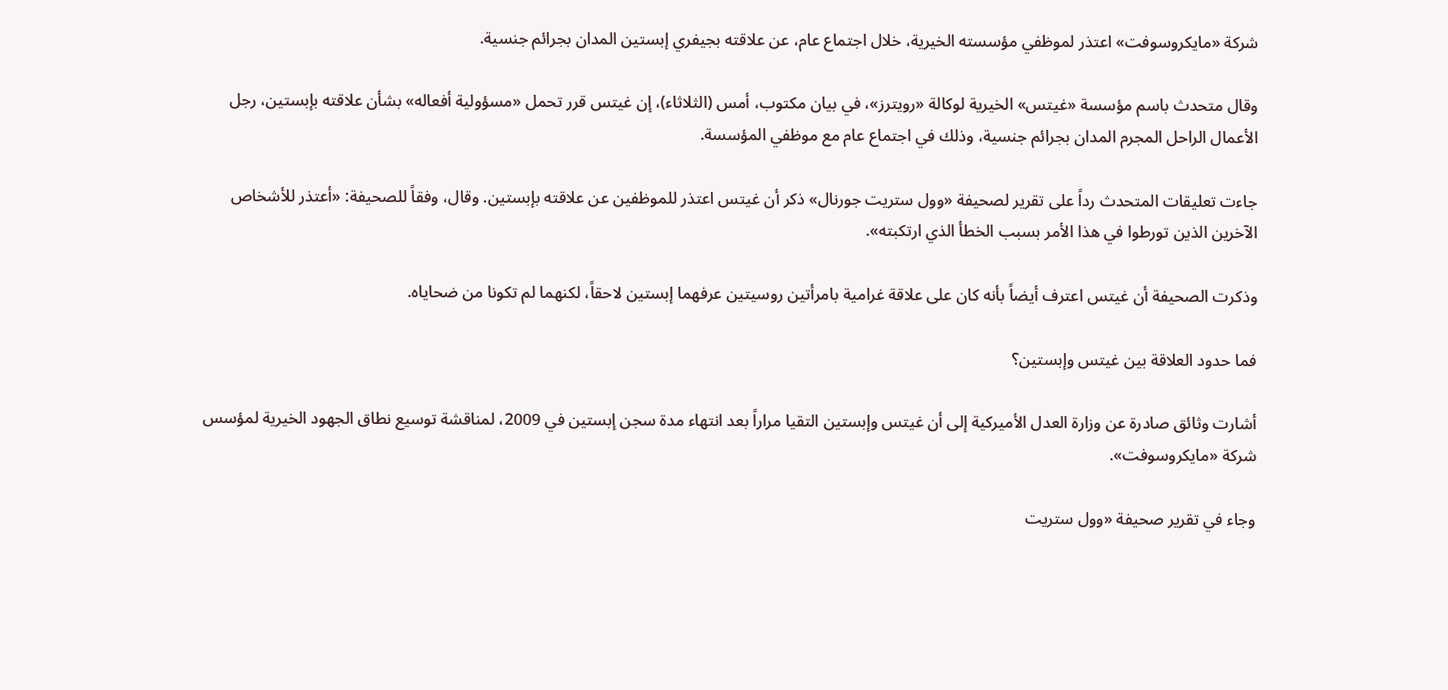شركة «مايكروسوفت» اعتذر لموظفي مؤسسته الخيرية، خلال اجتماع عام، عن علاقته بجيفري إبستين المدان بجرائم جنسية.

وقال متحدث ‌باسم مؤسسة «غيتس» الخيرية لوكالة «رويترز»، في بيان مكتوب، أمس (الثلاثاء)، إن غيتس قرر تحمل «مسؤولية أفعاله» بشأن علاقته بإبستين، رجل الأعمال الراحل المجرم المدان بجرائم جنسية، وذلك في اجتماع عام مع موظفي المؤسسة.

جاءت تعليقات المتحدث رداً على تقرير لصحيفة «وول ستريت جورنال» ذكر أن غيتس اعتذر للموظفين عن علاقته بإبستين. وقال، ‌وفقاً للصحيفة: «أعتذر للأشخاص الآخرين الذين تورطوا في هذا الأمر ‌بسبب الخطأ الذي ارتكبته».

وذكرت الصحيفة أن غيتس اعترف أيضاً بأنه كان على علاقة غرامية بامرأتين روسيتين عرفهما إبستين لاحقاً، لكنهما لم تكونا من ضحاياه.

فما حدود العلاقة بين غيتس وإبستين؟

أشارت وثائق ‌صادرة عن ‌وزارة العدل الأميركية إلى أن غيتس وإبستين التقيا مراراً بعد انتهاء مدة سجن إبستين في 2009، لمناقشة توسيع نطاق الجهود الخيرية لمؤسس شركة «مايكروسوفت».

وجاء في تقرير صحيفة «وول ستريت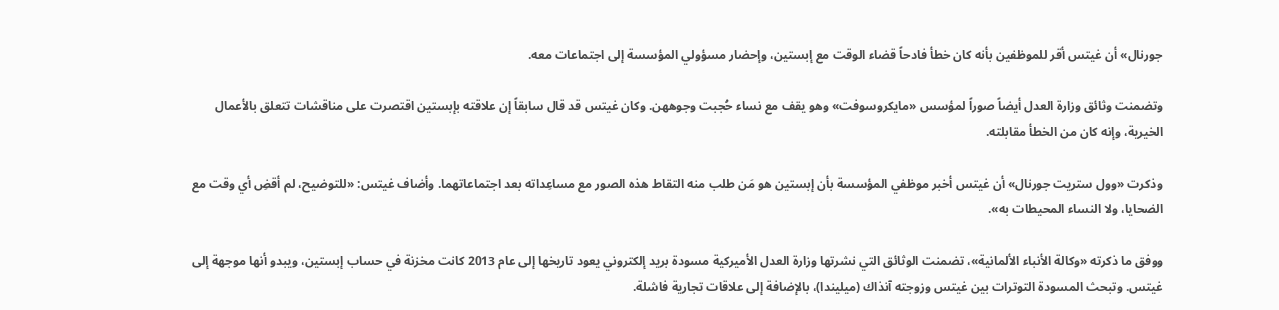جورنال» أن غيتس أقر للموظفين بأنه كان خطأ فادحاً قضاء الوقت مع إبستين، وإحضار مسؤولي المؤسسة إلى اجتماعات معه.

وتضمنت وثائق وزارة العدل أيضاً ‌صوراً لمؤسس «مايكروسوفت» وهو يقف مع نساء حُجبت وجوههن. وكان غيتس قد قال سابقاً إن علاقته بإبستين اقتصرت على مناقشات تتعلق بالأعمال الخيرية، وإنه كان من الخطأ مقابلته.

وذكرت «وول ستريت جورنال» أن غيتس أخبر موظفي المؤسسة بأن إبستين هو مَن طلب منه التقاط هذه الصور مع مساعِداته بعد اجتماعاتهما. وأضاف غيتس: «للتوضيح، لم أقضِ أي وقت مع الضحايا، ولا النساء المحيطات به».

ووفق ما ذكرته «وكالة الأنباء الألمانية»، تضمنت الوثائق التي نشرتها وزارة العدل الأميركية مسودة بريد إلكتروني يعود تاريخها إلى عام 2013 كانت مخزنة في حساب إبستين، ويبدو أنها موجهة إلى غيتس. وتبحث المسودة التوترات بين غيتس وزوجته آنذاك (ميليندا)، بالإضافة إلى علاقات تجارية فاشلة.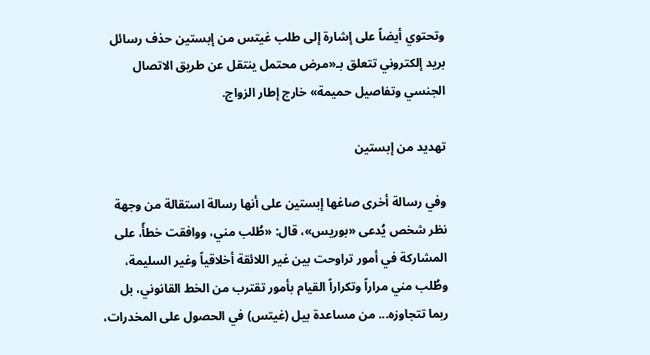وتحتوي أيضاً على إشارة إلى طلب غيتس من إبستين حذف رسائل بريد إلكتروني تتعلق بـ«مرض محتمل ينتقل عن طريق الاتصال الجنسي وتفاصيل حميمة» خارج إطار الزواج.

تهديد من إبستين

وفي رسالة أخرى صاغها إبستين على أنها رسالة استقالة من وجهة نظر شخص يُدعى «بوريس»، قال: «طُلب مني، ووافقت خطأً، على المشاركة في أمور تراوحت بين غير اللائقة أخلاقياً وغير السليمة، وطُلب مني مراراً وتكراراً القيام بأمور تقترب من الخط القانوني، بل ربما تتجاوزه... من مساعدة بيل (غيتس) في الحصول على المخدرات،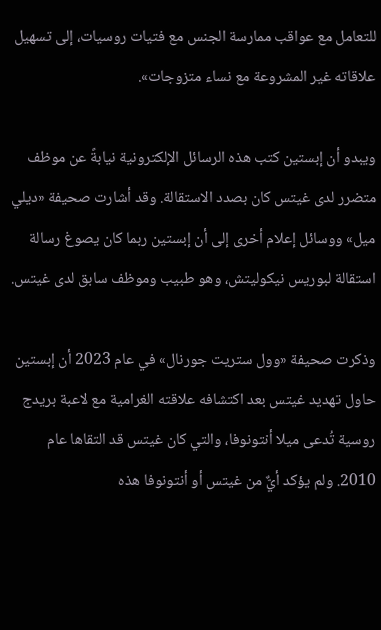للتعامل مع عواقب ممارسة الجنس مع فتيات روسيات، إلى تسهيل علاقاته غير المشروعة مع نساء متزوجات».

ويبدو أن إبستين كتب هذه الرسائل الإلكترونية نيابةً عن موظف متضرر لدى غيتس كان بصدد الاستقالة. وقد أشارت صحيفة «ديلي ميل» ووسائل إعلام أخرى إلى أن إبستين ربما كان يصوغ رسالة استقالة لبوريس نيكوليتش، وهو طبيب وموظف سابق لدى غيتس.

وذكرت صحيفة «وول ستريت جورنال» في عام 2023 أن إبستين حاول تهديد غيتس بعد اكتشافه علاقته الغرامية مع لاعبة بريدج روسية تُدعى ميلا أنتونوفا، والتي كان غيتس قد التقاها عام 2010. ولم يؤكد أيٌّ من غيتس أو أنتونوفا هذه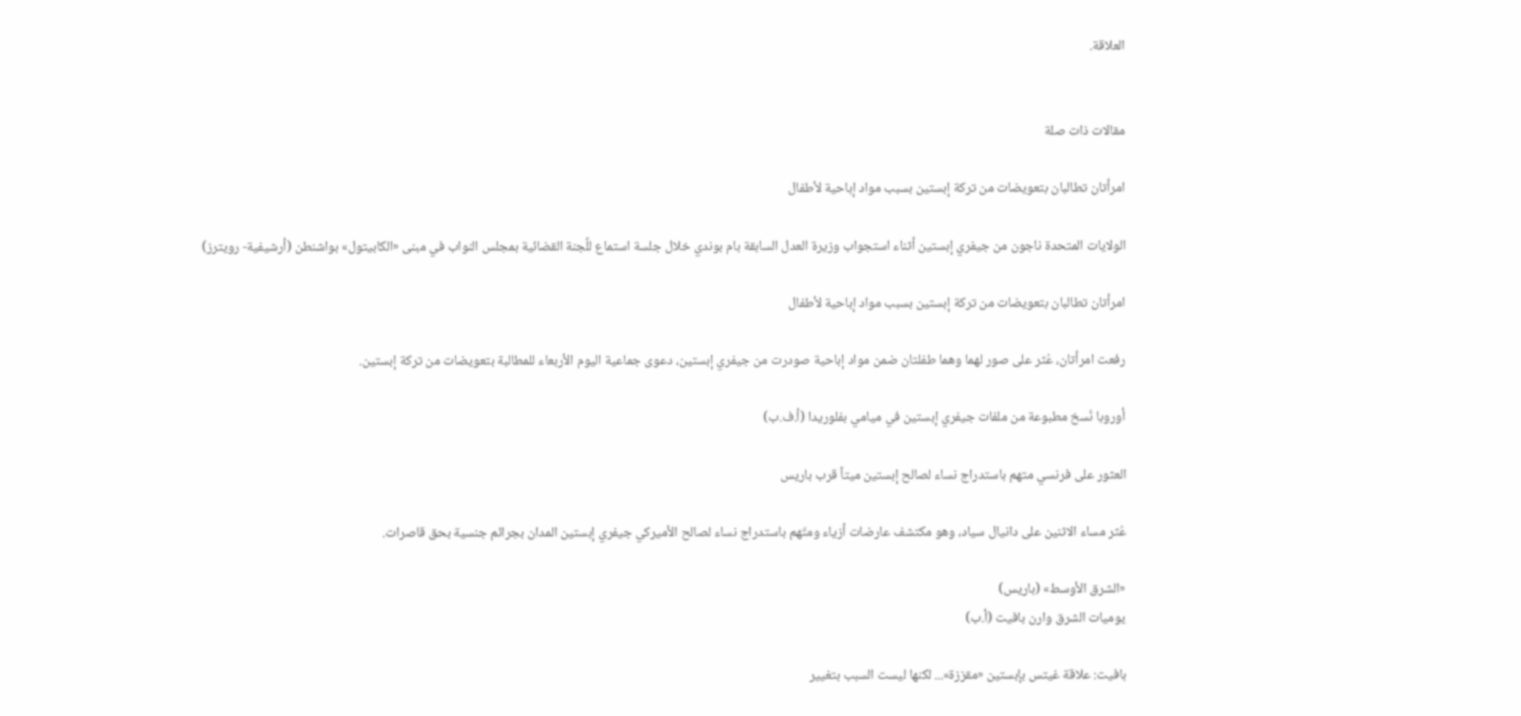العلاقة.


مقالات ذات صلة

امرأتان تطالبان بتعويضات من تركة إبستين بسبب مواد إباحية لأطفال

الولايات المتحدة ناجون من جيفري إبستين أثناء استجواب وزيرة العدل السابقة بام بوندي خلال جلسة استماع للَّجنة القضائية بمجلس النواب في مبنى «الكابيتول» بواشنطن (أرشيفية- رويترز)

امرأتان تطالبان بتعويضات من تركة إبستين بسبب مواد إباحية لأطفال

رفعت امرأتان، عُثر ‌على صور لهما وهما طفلتان ضمن مواد إباحية صودرت من جيفري إبستين، دعوى جماعية اليوم الأربعاء للمطالبة بتعويضات من تركة إبستين.

أوروبا نُسخ مطبوعة من ملفات جيفري إبستين في ميامي بفلوريدا (أ.ف.ب)

العثور على فرنسي متهم باستدراج نساء لصالح إبستين ميتاً قرب باريس

عُثر مساء الاثنين على دانيال سياد، وهو مكتشف عارضات أزياء ومتّهم باستدراج نساء لصالح الأميركي جيفري إبستين المدان بجرائم جنسية بحق قاصرات.

«الشرق الأوسط» (باريس)
يوميات الشرق وارن بافيت (أ.ب)

بافيت: علاقة غيتس بإبستين «مقززة»... لكنها ليست السبب بتغيير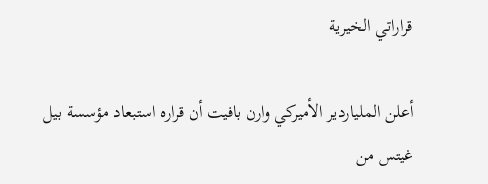قراراتي الخيرية

أعلن الملياردير الأميركي وارن بافيت أن قراره استبعاد مؤسسة بيل غيتس من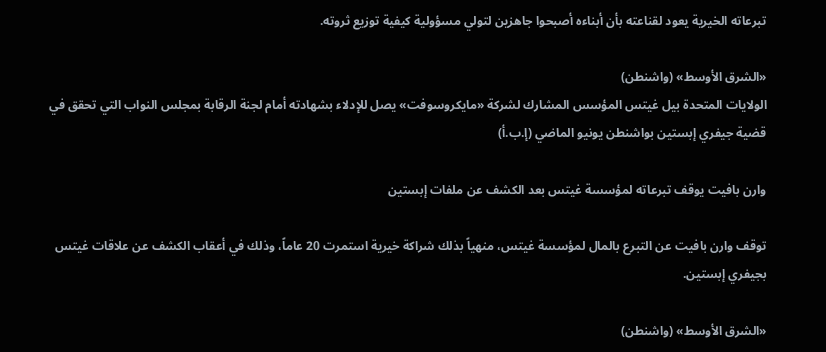تبرعاته الخيرية يعود لقناعته بأن أبناءه أصبحوا جاهزين لتولي مسؤولية كيفية توزيع ثروته.

«الشرق الأوسط» (واشنطن)
الولايات المتحدة بيل غيتس المؤسس المشارك لشركة «مايكروسوفت» يصل للإدلاء بشهادته أمام لجنة الرقابة بمجلس النواب التي تحقق في قضية جيفري إبستين بواشنطن يونيو الماضي (إ.ب.أ)

وارن بافيت يوقف تبرعاته لمؤسسة غيتس بعد الكشف عن ملفات إبستين

توقف وارن بافيت عن التبرع بالمال لمؤسسة غيتس، منهياً بذلك شراكة خيرية استمرت 20 عاماً، وذلك في أعقاب الكشف عن علاقات غيتس بجيفري إبستين.

«الشرق الأوسط» (واشنطن)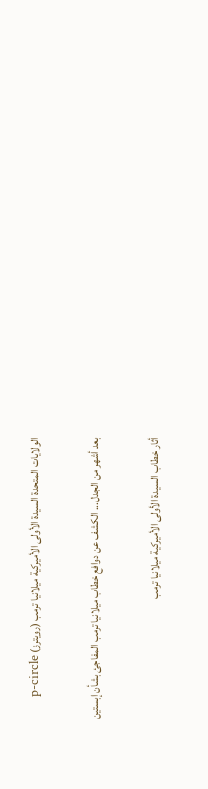الولايات المتحدة السيدة الأولى الأميركية ميلانيا ترمب (رويترز) p-circle

بعد أشهر من الجدل... الكشف عن دوافع خطاب ميلانيا ترمب المفاجئ بشأن إبستين

أثار خطاب السيدة الأولى الأميركية ميلانيا ترمب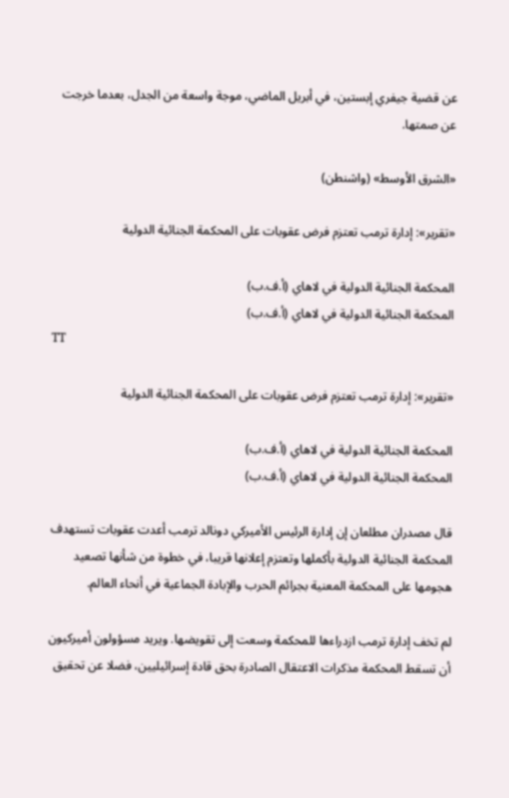عن قضية جيفري إبستين، في أبريل الماضي، موجة واسعة من الجدل، بعدما خرجت عن صمتها.

«الشرق الأوسط» (واشنطن)

«تقرير»: إدارة ترمب تعتزم فرض عقوبات على المحكمة الجنائية الدولية

المحكمة الجنائية الدولية في لاهاي (أ.ف.ب)
المحكمة الجنائية الدولية في لاهاي (أ.ف.ب)
TT

«تقرير»: إدارة ترمب تعتزم فرض عقوبات على المحكمة الجنائية الدولية

المحكمة الجنائية الدولية في لاهاي (أ.ف.ب)
المحكمة الجنائية الدولية في لاهاي (أ.ف.ب)

قال مصدران مطلعان إن إدارة الرئيس الأميركي دونالد ترمب أعدت عقوبات تستهدف المحكمة الجنائية الدولية بأكملها وتعتزم إعلانها قريبا، في خطوة من شأنها تصعيد هجومها على المحكمة المعنية بجرائم الحرب والإبادة الجماعية في أنحاء العالم.

لم تخف إدارة ترمب ازدراءها للمحكمة وسعت إلى تقويضها. ويريد مسؤولون أميركيون أن تسقط المحكمة ‌مذكرات الاعتقال ‌الصادرة بحق قادة إسرائيليين، فضلا عن تحقيق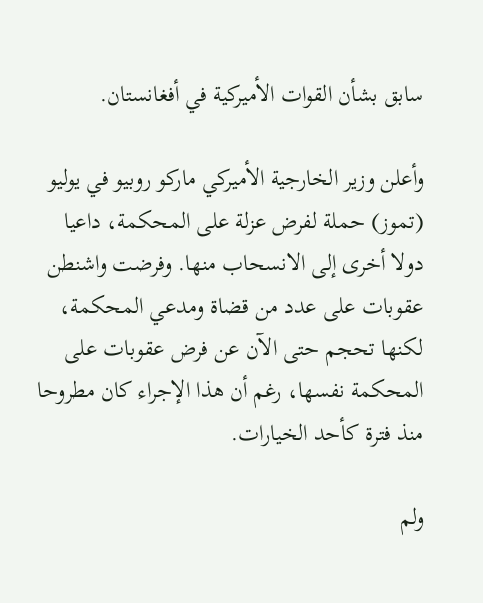سابق بشأن ‌القوات الأميركية في أفغانستان.

وأعلن وزير الخارجية الأميركي ماركو روبيو في يوليو (تموز) حملة لفرض عزلة على المحكمة، داعيا دولا أخرى إلى الانسحاب منها. وفرضت واشنطن عقوبات على عدد من قضاة ومدعي المحكمة، لكنها تحجم حتى الآن عن فرض عقوبات على المحكمة نفسها، رغم أن هذا الإجراء كان مطروحا منذ فترة كأحد الخيارات.

ولم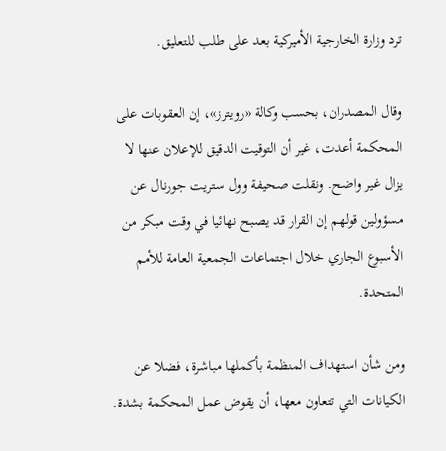ترد وزارة الخارجية الأميركية بعد على طلب للتعليق.

وقال المصدران، بحسب وكالة «رويترز»، إن العقوبات على المحكمة أعدت، غير أن التوقيت الدقيق للإعلان عنها لا يزال ‌غير واضح. ونقلت صحيفة وول ستريت جورنال ‌عن مسؤولين قولهم إن القرار قد يصبح نهائيا في وقت مبكر من الأسبوع الجاري ‌خلال اجتماعات الجمعية العامة للأمم المتحدة.

ومن شأن استهداف المنظمة بأكملها ‌مباشرة، فضلا عن الكيانات التي تتعاون معها، أن يقوض عمل المحكمة بشدة.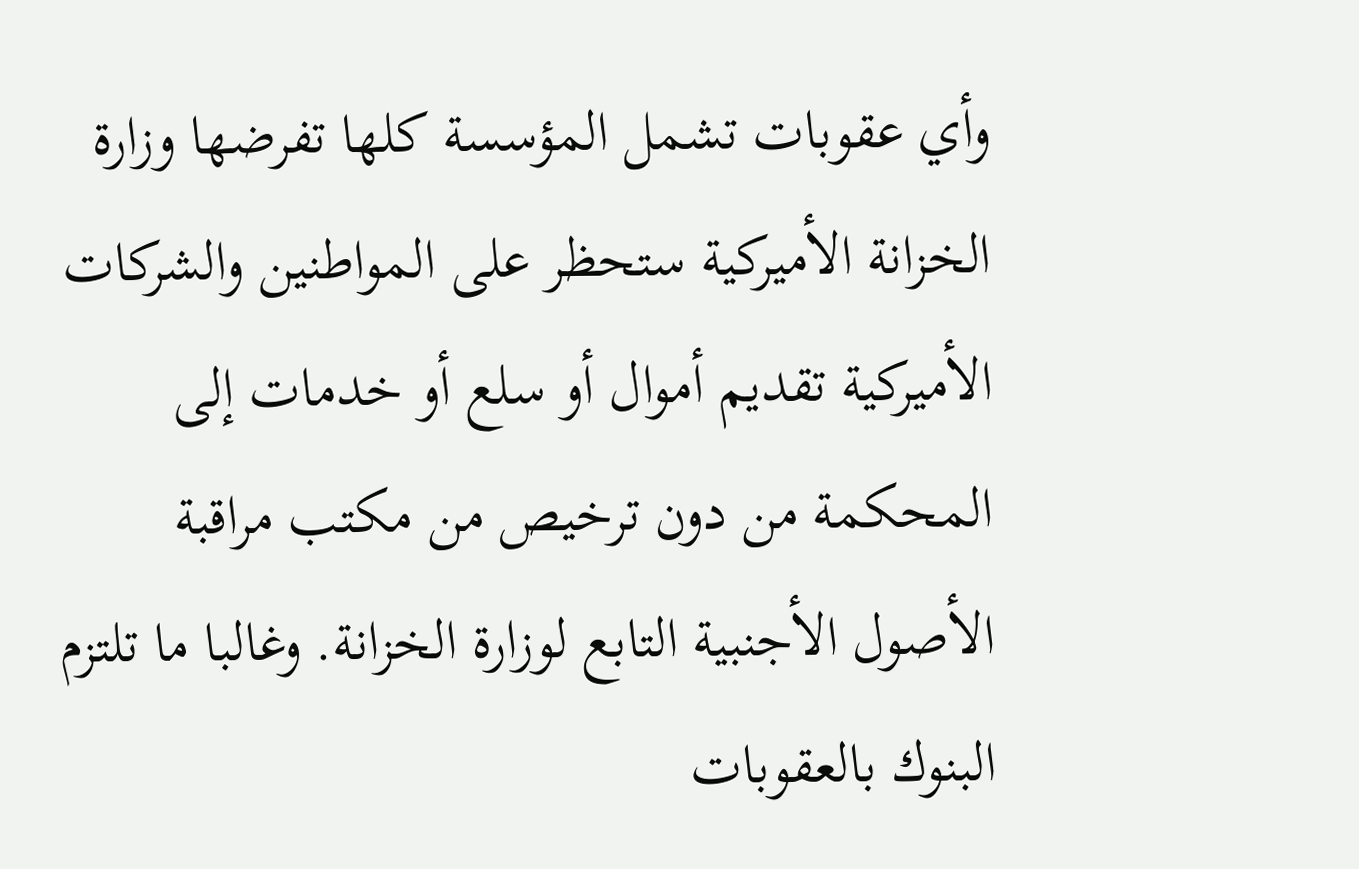وأي عقوبات تشمل المؤسسة كلها تفرضها وزارة الخزانة الأميركية ستحظر على المواطنين والشركات الأميركية تقديم أموال أو سلع أو خدمات إلى المحكمة من دون ترخيص من مكتب مراقبة الأصول ‌الأجنبية التابع لوزارة الخزانة. وغالبا ما تلتزم البنوك بالعقوبات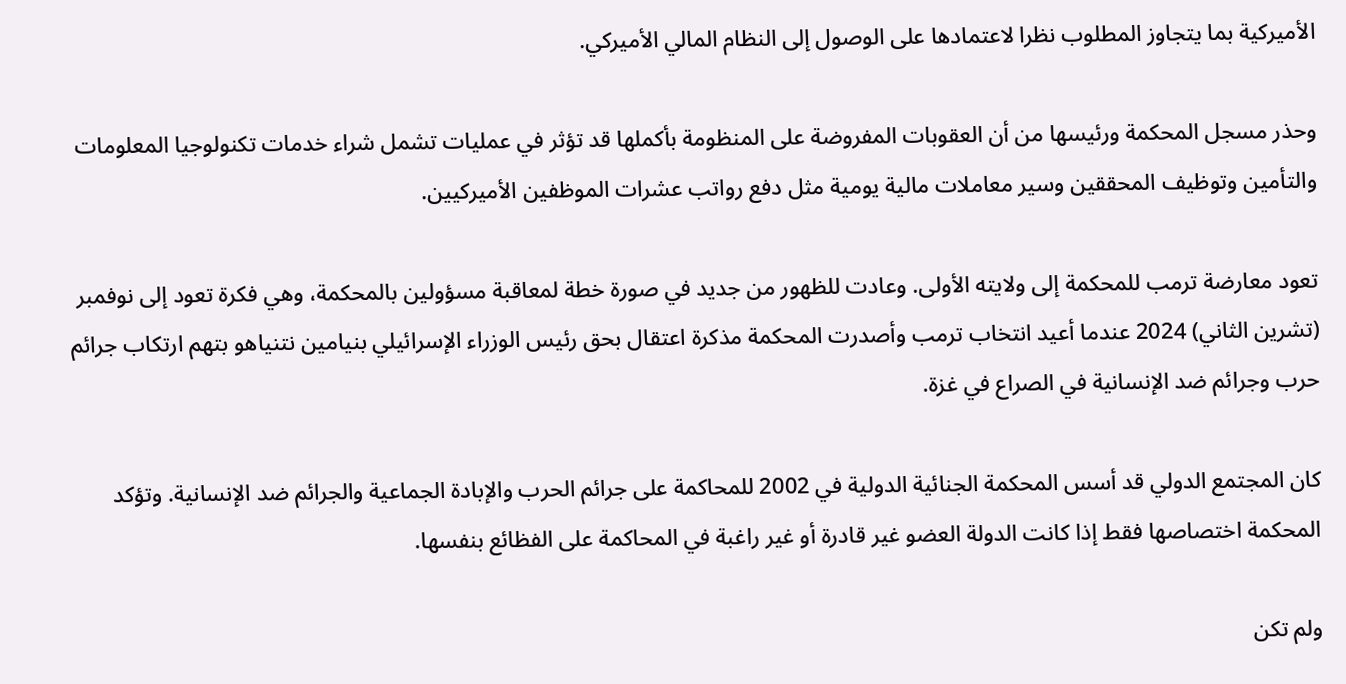الأميركية بما يتجاوز المطلوب نظرا لاعتمادها على الوصول إلى النظام المالي الأميركي.

وحذر مسجل المحكمة ورئيسها من أن العقوبات المفروضة على المنظومة بأكملها قد تؤثر في عمليات تشمل شراء خدمات تكنولوجيا المعلومات والتأمين وتوظيف المحققين وسير معاملات مالية يومية مثل دفع رواتب عشرات الموظفين الأميركيين.

تعود معارضة ترمب للمحكمة إلى ولايته الأولى. وعادت للظهور من جديد في صورة خطة لمعاقبة مسؤولين بالمحكمة، وهي فكرة تعود إلى نوفمبر (تشرين الثاني) 2024 عندما أعيد انتخاب ترمب وأصدرت المحكمة مذكرة اعتقال بحق رئيس الوزراء الإسرائيلي بنيامين نتنياهو بتهم ارتكاب جرائم حرب وجرائم ضد الإنسانية في الصراع في غزة.

كان المجتمع الدولي قد أسس المحكمة الجنائية الدولية في 2002 للمحاكمة على جرائم الحرب والإبادة الجماعية والجرائم ضد الإنسانية. وتؤكد المحكمة اختصاصها فقط إذا كانت الدولة العضو غير قادرة أو غير راغبة في المحاكمة على الفظائع بنفسها.

ولم تكن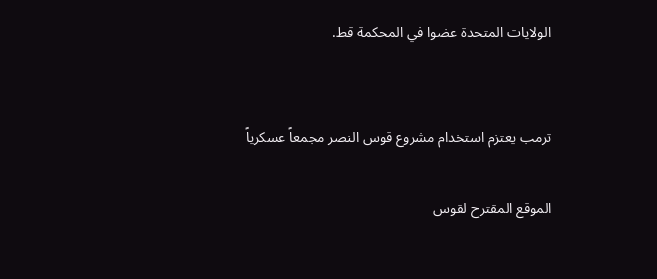الولايات المتحدة عضوا في المحكمة قط.


ترمب يعتزم استخدام مشروع قوس النصر مجمعاً عسكرياً

الموقع المقترح لقوس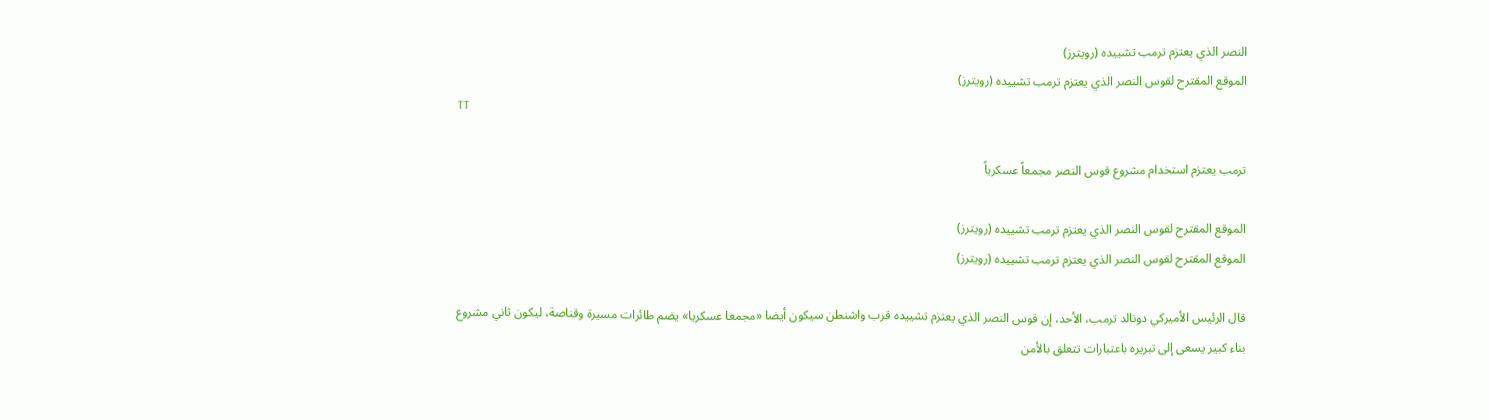النصر الذي يعتزم ترمب تشييده (رويترز)
الموقع المقترح لقوس النصر الذي يعتزم ترمب تشييده (رويترز)
TT

ترمب يعتزم استخدام مشروع قوس النصر مجمعاً عسكرياً

الموقع المقترح لقوس النصر الذي يعتزم ترمب تشييده (رويترز)
الموقع المقترح لقوس النصر الذي يعتزم ترمب تشييده (رويترز)

قال الرئيس الأميركي دونالد ترمب، الأحد، إن قوس النصر الذي يعتزم تشييده قرب واشنطن سيكون أيضا «مجمعا عسكريا» يضم طائرات مسيرة وقناصة، ليكون ثاني مشروع بناء كبير يسعى إلى تبريره باعتبارات تتعلق بالأمن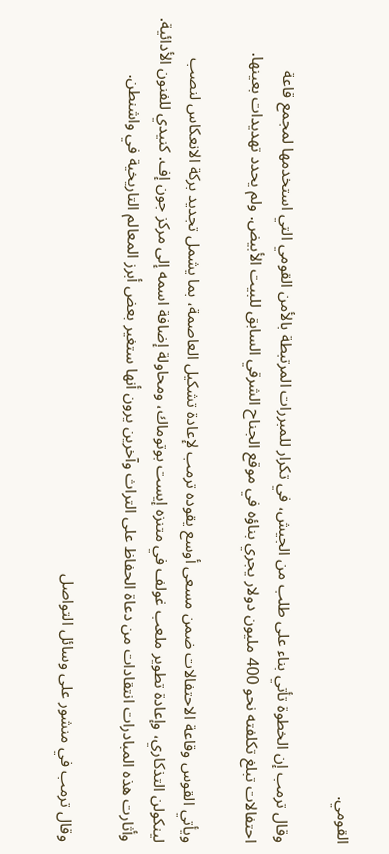القومي.

وقال ترمب إن الخطوة تأتي بناء على طلب من الجيش، في تكرار للمبررات المرتبطة بالأمن القومي التي استخدمها لمجمع قاعة احتفالات تبلغ تكلفته نحو 400 مليون دولار يجري بناؤه في موقع الجناح الشرقي السابق للبيت الأبيض. ولم يحدد تهديدات بعينها.

ويأتي القوس وقاعة الاحتفالات ضمن مسعى أوسع يقوده ترمب لإعادة تشكيل العاصمة، بما يشمل تجديد بركة الانعكاس لنصب لينكولن التذكاري، وإعادة تطوير ملعب غولف في متنزه إيست بوتوماك، ومحاولة إضافة اسمه إلى مركز جون إف. كنيدي للفنون الأدائية. وأثارت هذه المبادرات انتقادات من دعاة ‌الحفاظ على التراث ‌وآخرين يرون أنها ستغير بعض أبرز المعالم التاريخية في واشنطن.

وقال ترمب في منشور ‌على وسائل التواصل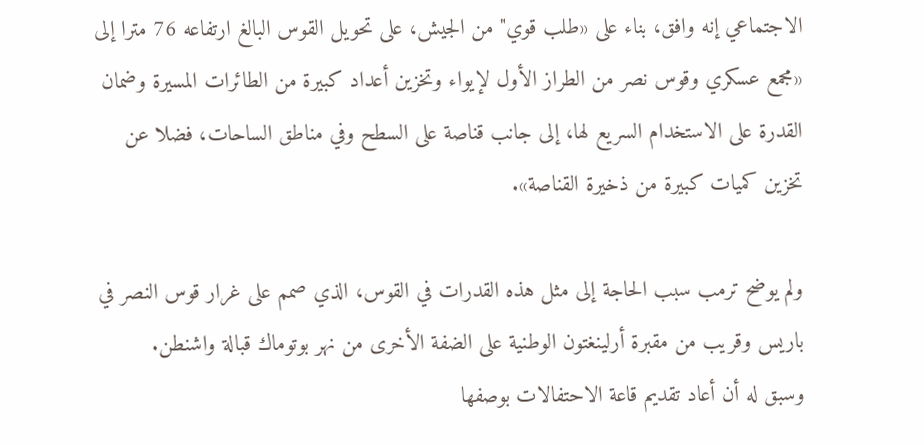الاجتماعي إنه وافق، بناء على «طلب قوي" من الجيش، على تحويل القوس البالغ ارتفاعه 76 مترا إلى «مجمع عسكري وقوس نصر من الطراز الأول لإيواء وتخزين أعداد كبيرة من الطائرات المسيرة وضمان القدرة على الاستخدام السريع لها، إلى جانب قناصة على السطح وفي مناطق الساحات، فضلا عن تخزين كميات كبيرة من ذخيرة القناصة».

ولم يوضح ترمب سبب الحاجة إلى مثل هذه القدرات في القوس، الذي صمم على غرار قوس النصر في باريس وقريب من مقبرة أرلينغتون الوطنية على الضفة الأخرى من نهر بوتوماك قبالة واشنطن. وسبق ‌له أن أعاد تقديم قاعة الاحتفالات بوصفها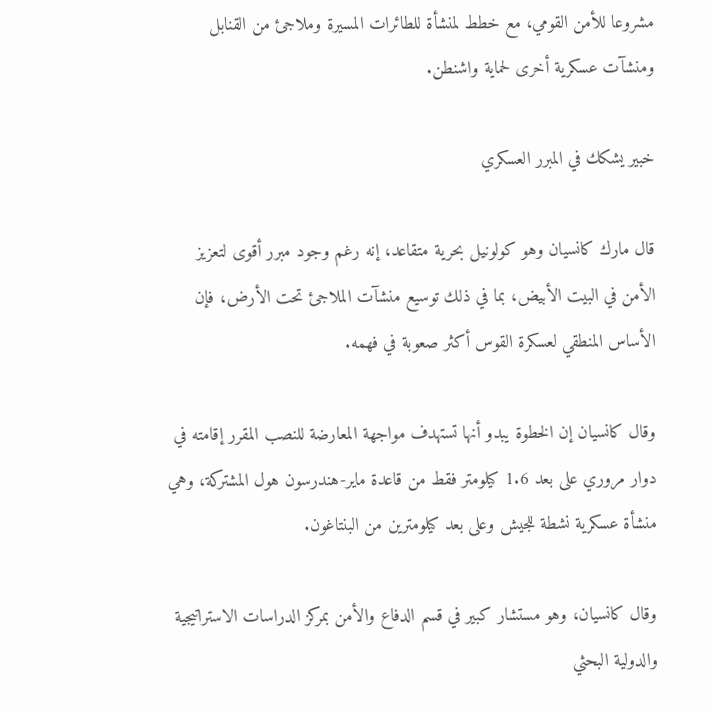مشروعا للأمن القومي، مع خطط ‌لمنشأة للطائرات المسيرة وملاجئ من القنابل ومنشآت عسكرية أخرى لحماية واشنطن.

خبير يشكك في المبرر العسكري

قال مارك كانسيان وهو كولونيل بحرية متقاعد، ‌إنه رغم وجود مبرر أقوى لتعزيز الأمن في البيت الأبيض، بما في ذلك توسيع منشآت الملاجئ تحت الأرض، ‌فإن الأساس المنطقي لعسكرة القوس أكثر صعوبة في فهمه.

وقال كانسيان إن الخطوة يبدو أنها تستهدف مواجهة المعارضة للنصب المقرر إقامته في دوار مروري على بعد 1.6 كيلومتر فقط من قاعدة ماير-هندرسون هول المشتركة، وهي منشأة عسكرية نشطة للجيش وعلى بعد كيلومترين من البنتاغون.

وقال كانسيان، وهو مستشار كبير في قسم الدفاع والأمن بمركز الدراسات الاستراتيجية والدولية البحثي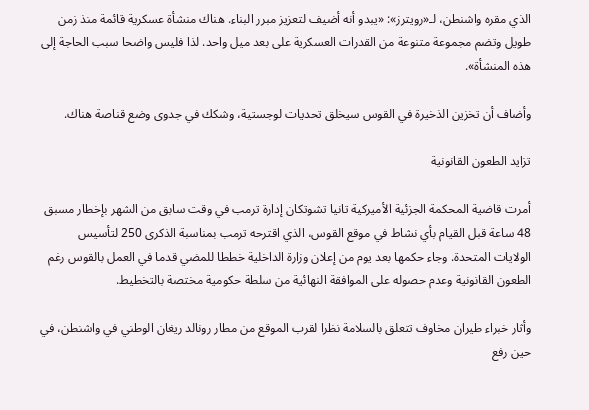الذي مقره واشنطن، لـ«رويترز»: «يبدو أنه أضيف لتعزيز ‌مبرر البناء. هناك منشأة عسكرية قائمة منذ زمن طويل وتضم مجموعة متنوعة من القدرات العسكرية على بعد ميل واحد. لذا فليس واضحا سبب الحاجة إلى هذه المنشأة».

وأضاف أن تخزين الذخيرة في القوس سيخلق تحديات لوجستية، وشكك في جدوى وضع قناصة هناك.

تزايد الطعون القانونية

أمرت قاضية المحكمة الجزئية الأميركية تانيا تشوتكان إدارة ترمب في وقت سابق من الشهر بإخطار مسبق 48 ساعة قبل القيام بأي نشاط في موقع القوس، الذي اقترحه ترمب بمناسبة الذكرى 250 لتأسيس الولايات المتحدة. وجاء حكمها بعد يوم من إعلان وزارة الداخلية خططا للمضي قدما في العمل بالقوس رغم الطعون القانونية وعدم حصوله على الموافقة النهائية من سلطة حكومية مختصة بالتخطيط.

وأثار خبراء طيران مخاوف تتعلق بالسلامة نظرا لقرب الموقع من مطار رونالد ريغان الوطني في واشنطن، في حين رفع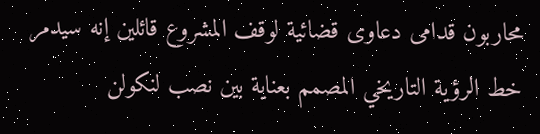محاربون قدامى دعاوى قضائية لوقف المشروع قائلين إنه سيدمر خط الرؤية التاريخي المصمم بعناية بين نصب لنكولن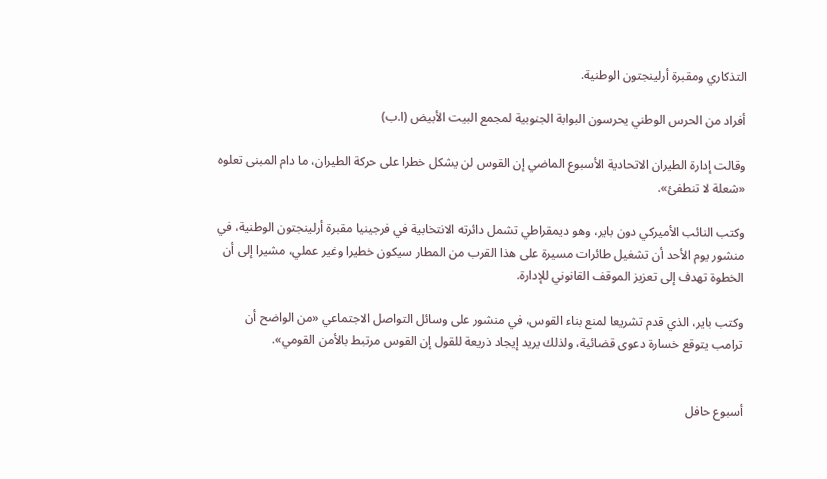التذكاري ومقبرة أرلينجتون الوطنية.

أفراد من الحرس الوطني يحرسون البوابة الجنوبية لمجمع البيت الأبيض (ا.ب)

وقالت إدارة الطيران الاتحادية الأسبوع الماضي إن القوس لن يشكل خطرا على حركة الطيران، ما دام المبنى تعلوه «شعلة لا تنطفئ».

وكتب النائب الأميركي دون باير، وهو ديمقراطي تشمل دائرته الانتخابية في فرجينيا مقبرة أرلينجتون الوطنية، في منشور يوم الأحد أن تشغيل طائرات مسيرة على هذا القرب من المطار سيكون خطيرا وغير عملي، مشيرا إلى أن الخطوة تهدف إلى تعزيز الموقف القانوني للإدارة.

وكتب باير، الذي قدم تشريعا لمنع بناء القوس، في منشور على وسائل التواصل الاجتماعي «من الواضح أن ترامب يتوقع خسارة دعوى قضائية، ولذلك يريد إيجاد ذريعة للقول إن القوس مرتبط بالأمن القومي».


أسبوع حافل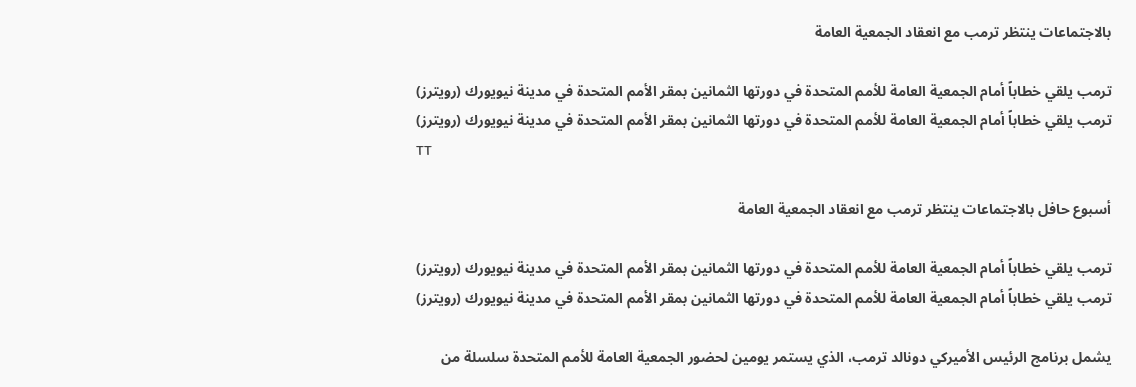بالاجتماعات ينتظر ترمب مع انعقاد الجمعية العامة

ترمب يلقي خطاباً أمام الجمعية العامة للأمم المتحدة في دورتها الثمانين بمقر الأمم المتحدة في مدينة نيويورك (رويترز)
ترمب يلقي خطاباً أمام الجمعية العامة للأمم المتحدة في دورتها الثمانين بمقر الأمم المتحدة في مدينة نيويورك (رويترز)
TT

أسبوع حافل بالاجتماعات ينتظر ترمب مع انعقاد الجمعية العامة

ترمب يلقي خطاباً أمام الجمعية العامة للأمم المتحدة في دورتها الثمانين بمقر الأمم المتحدة في مدينة نيويورك (رويترز)
ترمب يلقي خطاباً أمام الجمعية العامة للأمم المتحدة في دورتها الثمانين بمقر الأمم المتحدة في مدينة نيويورك (رويترز)

يشمل برنامج الرئيس الأميركي دونالد ترمب، الذي يستمر يومين لحضور الجمعية العامة للأمم المتحدة سلسلة من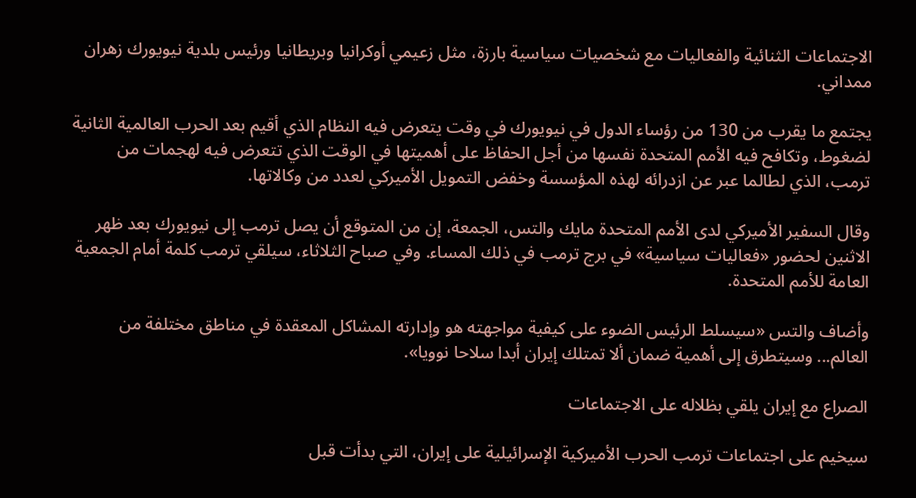الاجتماعات الثنائية والفعاليات مع شخصيات سياسية بارزة، مثل زعيمي أوكرانيا وبريطانيا ورئيس بلدية نيويورك زهران ممداني.

يجتمع ما يقرب من 130 من رؤساء الدول في نيويورك في وقت يتعرض فيه النظام الذي أقيم بعد الحرب العالمية الثانية لضغوط، وتكافح فيه الأمم المتحدة نفسها من أجل الحفاظ على أهميتها في الوقت الذي تتعرض فيه لهجمات من ترمب، الذي لطالما عبر عن ازدرائه لهذه المؤسسة وخفض التمويل الأميركي لعدد من وكالاتها.

وقال السفير الأميركي ‌لدى الأمم المتحدة ‌مايك والتس، الجمعة، إن من المتوقع أن يصل ‌ترمب إلى نيويورك بعد ظهر الاثنين لحضور «فعاليات سياسية» في برج ترمب في ذلك المساء. وفي صباح الثلاثاء، سيلقي ترمب كلمة أمام الجمعية العامة للأمم المتحدة.

وأضاف والتس «سيسلط الرئيس الضوء على كيفية مواجهته هو وإدارته المشاكل المعقدة في مناطق مختلفة من العالم... وسيتطرق إلى أهمية ضمان ألا تمتلك إيران أبدا سلاحا نوويا».

الصراع مع إيران يلقي بظلاله على الاجتماعات

سيخيم على اجتماعات ترمب الحرب الأميركية الإسرائيلية على إيران، التي بدأت قبل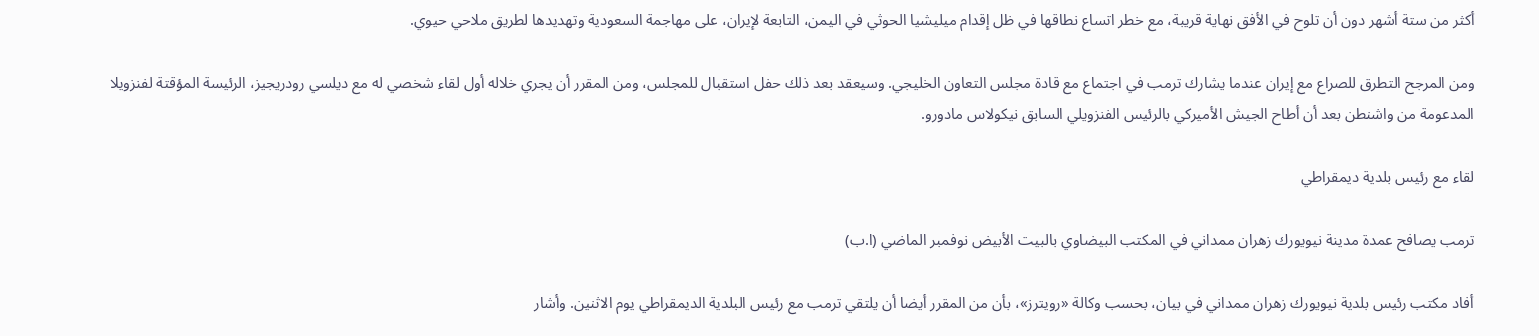أكثر من ستة أشهر دون أن تلوح في الأفق نهاية قريبة، مع خطر اتساع نطاقها في ظل إقدام ميليشيا الحوثي في اليمن، التابعة لإيران، على مهاجمة ‌السعودية وتهديدها لطريق ملاحي حيوي.

ومن المرجح التطرق للصراع مع ‌إيران عندما يشارك ترمب في اجتماع مع قادة مجلس التعاون الخليجي. وسيعقد بعد ذلك حفل ‌استقبال للمجلس، ومن المقرر أن يجري خلاله أول لقاء شخصي له مع ديلسي رودريجيز، الرئيسة ‌المؤقتة لفنزويلا المدعومة من واشنطن بعد أن أطاح الجيش الأميركي بالرئيس الفنزويلي السابق نيكولاس مادورو.

لقاء مع رئيس بلدية ديمقراطي

ترمب يصافح عمدة مدينة نيويورك زهران ممداني في المكتب البيضاوي بالبيت الأبيض نوفمبر الماضي (ا.ب)

أفاد مكتب رئيس بلدية نيويورك زهران ممداني في بيان، بحسب وكالة «رويترز»، بأن من المقرر أيضا أن يلتقي ترمب مع رئيس البلدية الديمقراطي يوم الاثنين. وأشار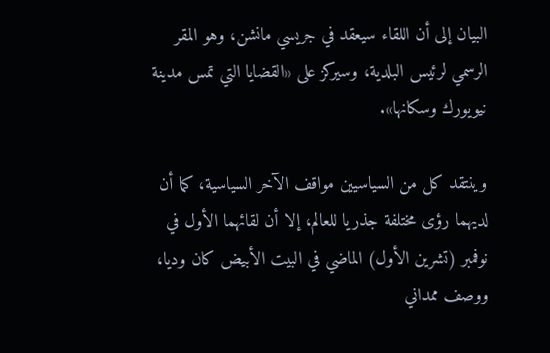البيان إلى أن ‌اللقاء سيعقد في جريسي مانشن، وهو المقر الرسمي لرئيس البلدية، وسيركز على «القضايا التي تمس مدينة نيويورك وسكانها».

وينتقد كل من السياسيين مواقف الآخر السياسية، كما أن لديهما رؤى مختلفة جذريا للعالم، إلا أن لقائهما الأول في نوفمبر (تشرين الأول) الماضي في البيت الأبيض كان وديا، ووصف ممداني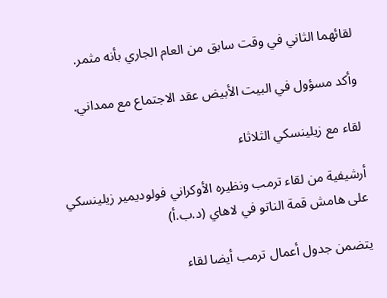لقائهما الثاني في وقت سابق من العام الجاري بأنه مثمر.

وأكد مسؤول في البيت الأبيض عقد الاجتماع مع ممداني.

لقاء مع زيلينسكي الثلاثاء

أرشيفية من لقاء ترمب ونظيره الأوكراني فولوديمير زيلينسكي على هامش قمة الناتو في لاهاي (د.ب.أ)

يتضمن جدول أعمال ترمب أيضا لقاء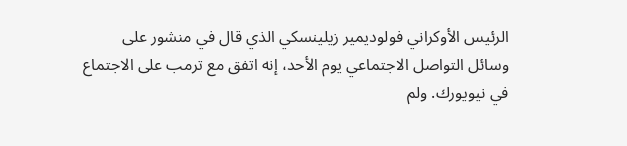الرئيس الأوكراني فولوديمير زيلينسكي الذي قال في منشور على وسائل التواصل الاجتماعي يوم الأحد، إنه اتفق مع ترمب على الاجتماع في نيويورك. ولم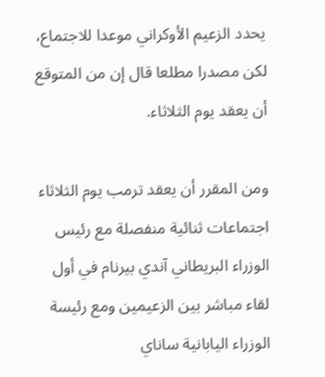يحدد الزعيم الأوكراني موعدا للاجتماع، لكن مصدرا مطلعا قال إن من المتوقع أن يعقد يوم الثلاثاء.

ومن المقرر أن يعقد ترمب يوم الثلاثاء اجتماعات ثنائية منفصلة مع رئيس الوزراء البريطاني آندي بيرنام في أول لقاء مباشر بين الزعيمين ومع رئيسة الوزراء اليابانية ساناي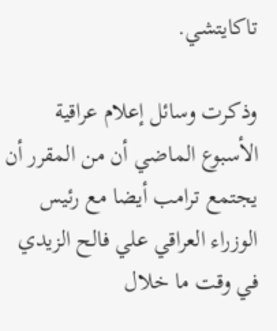تاكايتشي.

وذكرت وسائل إعلام عراقية الأسبوع الماضي أن من المقرر أن يجتمع ترامب أيضا مع رئيس الوزراء العراقي علي فالح الزيدي في وقت ما خلال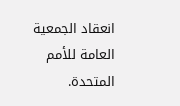انعقاد الجمعية العامة للأمم المتحدة.